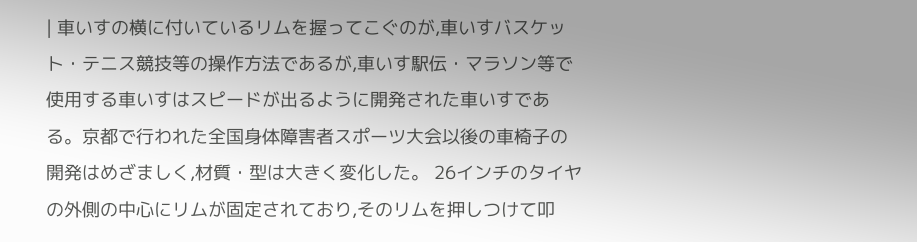| 車いすの横に付いているリムを握ってこぐのが,車いすバスケット・テニス競技等の操作方法であるが,車いす駅伝・マラソン等で使用する車いすはスピードが出るように開発された車いすである。京都で行われた全国身体障害者スポーツ大会以後の車椅子の開発はめざましく,材質・型は大きく変化した。 26インチのタイヤの外側の中心にリムが固定されており,そのリムを押しつけて叩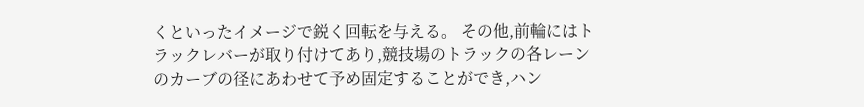くといったイメージで鋭く回転を与える。 その他,前輪にはトラックレバーが取り付けてあり,競技場のトラックの各レーンのカーブの径にあわせて予め固定することができ,ハン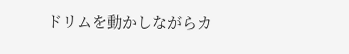ドリムを動かしながらカ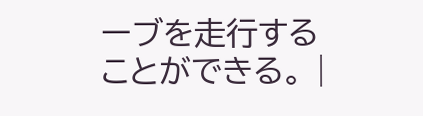ーブを走行することができる。 |